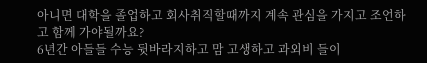아니면 대학을 졸업하고 회사취직할때까지 계속 관심을 가지고 조언하고 함께 가야될까요?
6년간 아들들 수능 뒷바라지하고 맘 고생하고 과외비 들이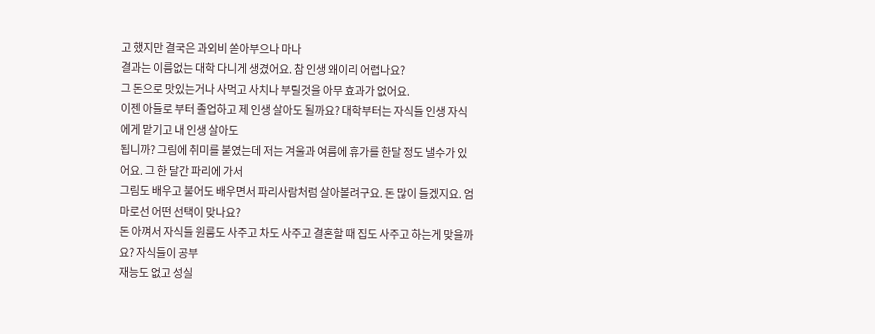고 했지만 결국은 과외비 쏟아부으나 마나
결과는 이름없는 대학 다니게 생겼어요. 참 인생 왜이리 어렵나요?
그 돈으로 맛있는거나 사먹고 사치나 부릴것을 아무 효과가 없어요.
이젠 아들로 부터 졸업하고 제 인생 살아도 될까요? 대학부터는 자식들 인생 자식에게 맡기고 내 인생 살아도
됩니까? 그림에 취미를 붙였는데 저는 겨울과 여름에 휴가를 한달 정도 낼수가 있어요. 그 한 달간 파리에 가서
그림도 배우고 불어도 배우면서 파리사람처럼 살아볼려구요. 돈 많이 들겠지요. 엄마로선 어떤 선택이 맞나요?
돈 아껴서 자식들 원룸도 사주고 차도 사주고 결혼할 때 집도 사주고 하는게 맞을까요? 자식들이 공부
재능도 없고 성실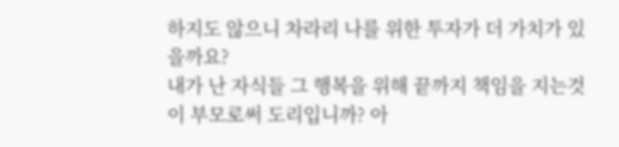하지도 않으니 차라리 나를 위한 투자가 더 가치가 있을까요?
내가 난 자식들 그 행복을 위해 끝까지 책임을 지는것이 부모로써 도리입니까? 아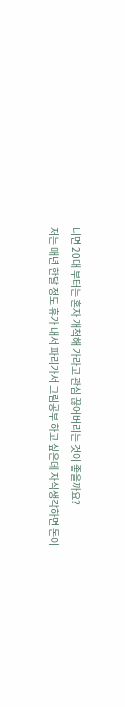니면 20대 부터는 혼자 개척해 가라고 관심 끊어버리는 것이 좋을까요?
저는 매년 한달 정도 휴가 내서 파리가서 그림공부 하고 싶은데 자식생각하면 돈이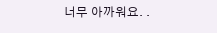너무 아까워요. .